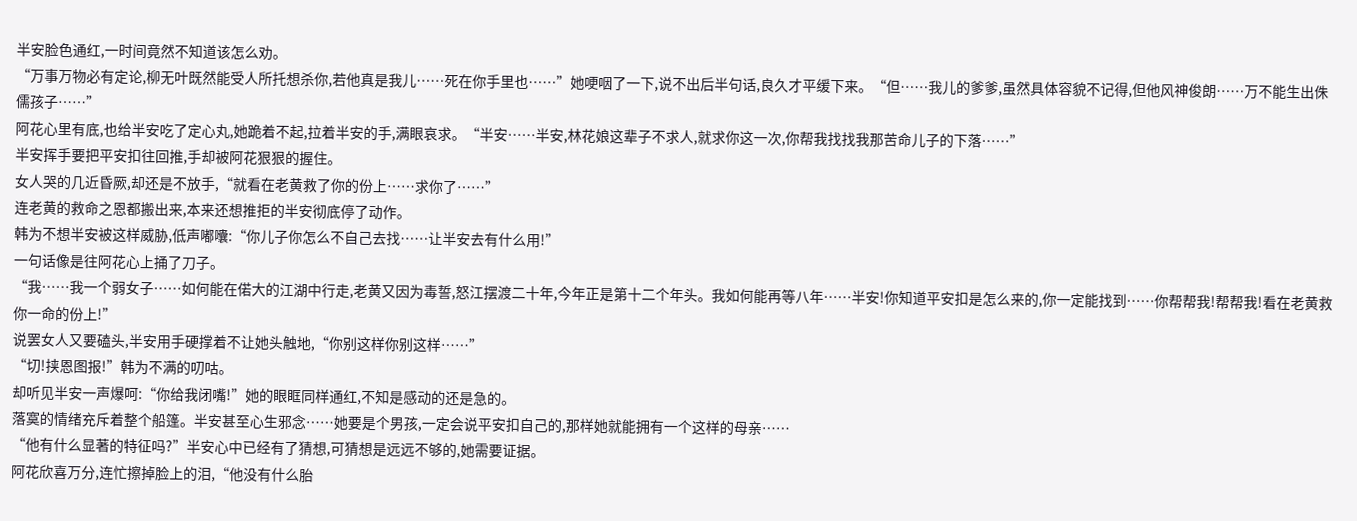半安脸色通红,一时间竟然不知道该怎么劝。
“万事万物必有定论,柳无叶既然能受人所托想杀你,若他真是我儿……死在你手里也……”她哽咽了一下,说不出后半句话,良久才平缓下来。“但……我儿的爹爹,虽然具体容貌不记得,但他风神俊朗……万不能生出侏儒孩子……”
阿花心里有底,也给半安吃了定心丸,她跪着不起,拉着半安的手,满眼哀求。“半安……半安,林花娘这辈子不求人,就求你这一次,你帮我找找我那苦命儿子的下落……”
半安挥手要把平安扣往回推,手却被阿花狠狠的握住。
女人哭的几近昏厥,却还是不放手,“就看在老黄救了你的份上……求你了……”
连老黄的救命之恩都搬出来,本来还想推拒的半安彻底停了动作。
韩为不想半安被这样威胁,低声嘟囔:“你儿子你怎么不自己去找……让半安去有什么用!”
一句话像是往阿花心上捅了刀子。
“我……我一个弱女子……如何能在偌大的江湖中行走,老黄又因为毒誓,怒江摆渡二十年,今年正是第十二个年头。我如何能再等八年……半安!你知道平安扣是怎么来的,你一定能找到……你帮帮我!帮帮我!看在老黄救你一命的份上!”
说罢女人又要磕头,半安用手硬撑着不让她头触地,“你别这样你别这样……”
“切!挟恩图报!”韩为不满的叨咕。
却听见半安一声爆呵:“你给我闭嘴!”她的眼眶同样通红,不知是感动的还是急的。
落寞的情绪充斥着整个船篷。半安甚至心生邪念……她要是个男孩,一定会说平安扣自己的,那样她就能拥有一个这样的母亲……
“他有什么显著的特征吗?”半安心中已经有了猜想,可猜想是远远不够的,她需要证据。
阿花欣喜万分,连忙擦掉脸上的泪,“他没有什么胎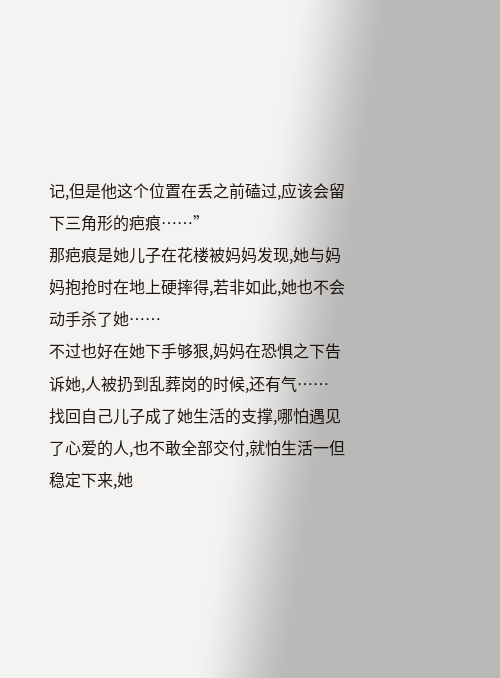记,但是他这个位置在丢之前磕过,应该会留下三角形的疤痕……”
那疤痕是她儿子在花楼被妈妈发现,她与妈妈抱抢时在地上硬摔得,若非如此,她也不会动手杀了她……
不过也好在她下手够狠,妈妈在恐惧之下告诉她,人被扔到乱葬岗的时候,还有气……
找回自己儿子成了她生活的支撑,哪怕遇见了心爱的人,也不敢全部交付,就怕生活一但稳定下来,她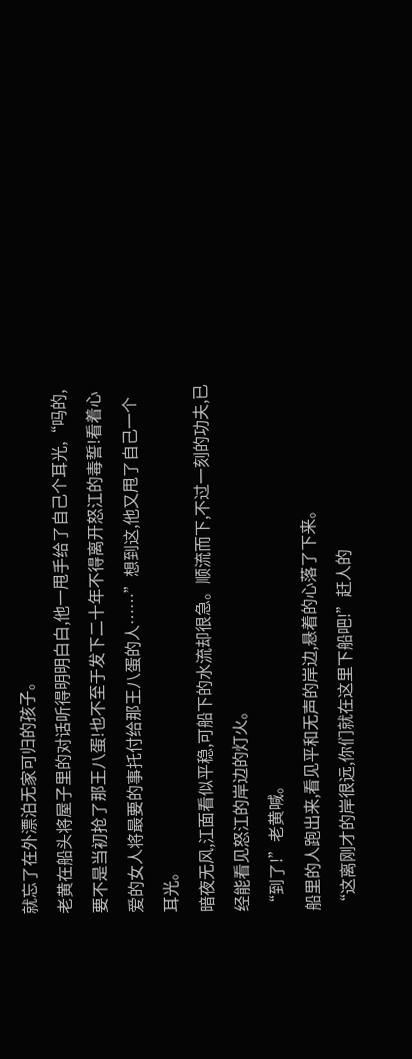就忘了在外漂泊无家可归的孩子。
老黄在船头将屋子里的对话听得明明白白,他一甩手给了自己个耳光,“吗的,要不是当初抢了那王八蛋!也不至于发下二十年不得离开怒江的毒誓!看着心爱的女人将最要的事托付给那王八蛋的人……”想到这,他又甩了自己一个耳光。
暗夜无风,江面看似平稳,可船下的水流却很急。顺流而下,不过一刻的功夫,已经能看见怒江的岸边的灯火。
“到了!”老黄喊。
船里的人跑出来,看见平和无声的岸边,悬着的心落了下来。
“这离刚才的岸很远,你们就在这里下船吧!”赶人的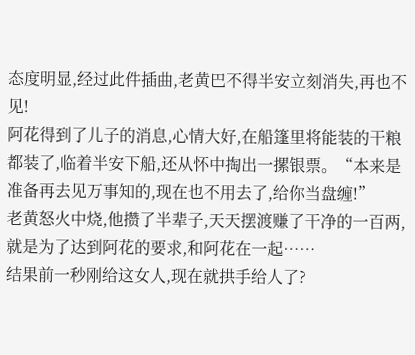态度明显,经过此件插曲,老黄巴不得半安立刻消失,再也不见!
阿花得到了儿子的消息,心情大好,在船篷里将能装的干粮都装了,临着半安下船,还从怀中掏出一摞银票。“本来是准备再去见万事知的,现在也不用去了,给你当盘缠!”
老黄怒火中烧,他攒了半辈子,天天摆渡赚了干净的一百两,就是为了达到阿花的要求,和阿花在一起……
结果前一秒刚给这女人,现在就拱手给人了?